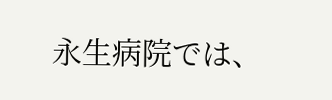永生病院では、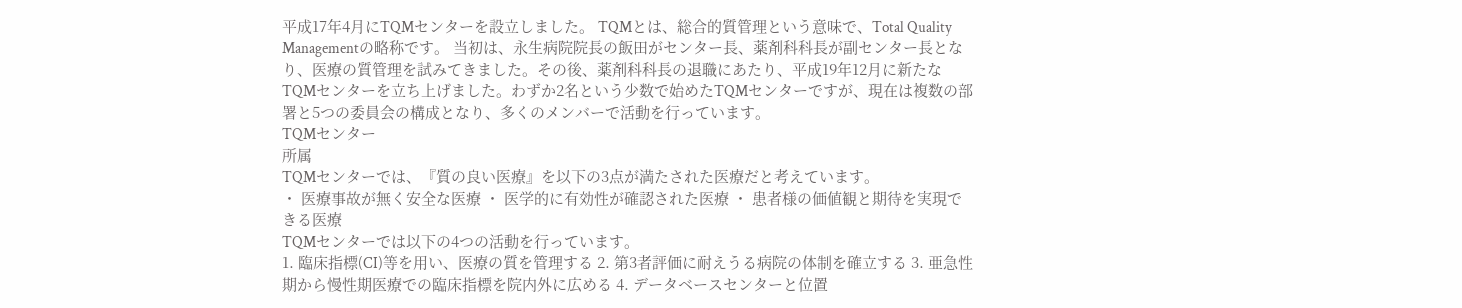平成17年4月にTQMセンターを設立しました。 TQMとは、総合的質管理という意味で、Total Quality Managementの略称です。 当初は、永生病院院長の飯田がセンター長、薬剤科科長が副センター長となり、医療の質管理を試みてきました。その後、薬剤科科長の退職にあたり、平成19年12月に新たなTQMセンターを立ち上げました。わずか2名という少数で始めたTQMセンターですが、現在は複数の部署と5つの委員会の構成となり、多くのメンバーで活動を行っています。
TQMセンター
所属
TQMセンターでは、『質の良い医療』を以下の3点が満たされた医療だと考えています。
・ 医療事故が無く安全な医療 ・ 医学的に有効性が確認された医療 ・ 患者様の価値観と期待を実現できる医療
TQMセンターでは以下の4つの活動を行っています。
1. 臨床指標(CI)等を用い、医療の質を管理する 2. 第3者評価に耐えうる病院の体制を確立する 3. 亜急性期から慢性期医療での臨床指標を院内外に広める 4. データベースセンターと位置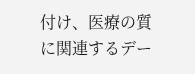付け、医療の質に関連するデー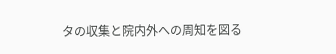タの収集と院内外への周知を図る